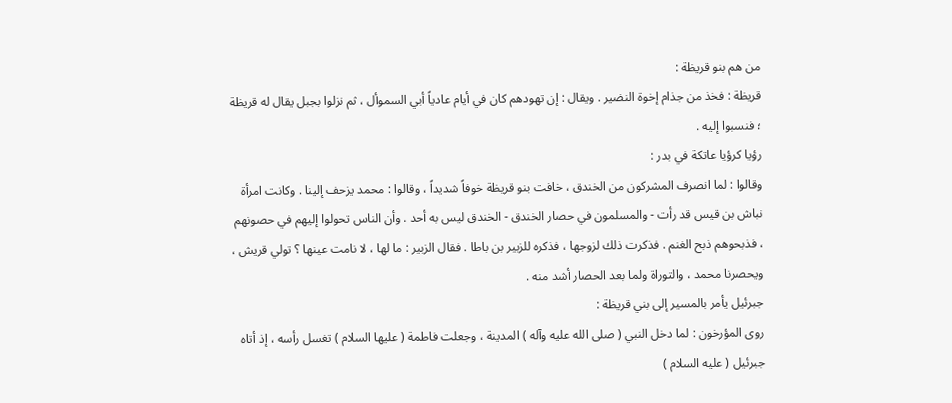من هم بنو قريظة :
قريظة : فخذ من جذام إخوة النضير . ويقال : إن تهودهم كان في أيام عادياً أبي السموأل ، ثم نزلوا بجبل يقال له قريظة ؛ فنسبوا إليه .
رؤيا كرؤيا عاتكة في بدر :
وقالوا : لما انصرف المشركون من الخندق ، خافت بنو قريظة خوفاً شديداً ، وقالوا : محمد يزحف إلينا . وكانت امرأة نباش بن قيس قد رأت - والمسلمون في حصار الخندق - الخندق ليس به أحد . وأن الناس تحولوا إليهم في حصونهم ، فذبحوهم ذبح الغنم . فذكرت ذلك لزوجها ، فذكره للزبير بن باطا . فقال الزبير : ما لها ، لا نامت عينها ؟ تولي قريش ، ويحصرنا محمد ، والتوراة ولما بعد الحصار أشد منه .
جبرئيل يأمر بالمسير إلى بني قريظة :
روى المؤرخون : لما دخل النبي ( صلى الله عليه وآله ) المدينة ، وجعلت فاطمة ( عليها السلام ) تغسل رأسه ، إذ أتاه جبرئيل ( عليه السلام )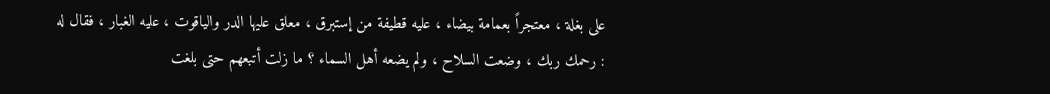على بغلة ، معتجراً بعمامة بيضاء ، عليه قطيفة من إستبرق ، معلق عليها الدر والياقوت ، عليه الغبار ، فقال له : رحمك ربك ، وضعت السلاح ، ولم يضعه أهل السماء ؟ ما زلت أتبعهم حتى بلغت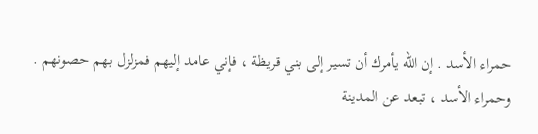حمراء الأسد . إن الله يأمرك أن تسير إلى بني قريظة ، فإني عامد إليهم فمزلزل بهم حصونهم .
وحمراء الأسد ، تبعد عن المدينة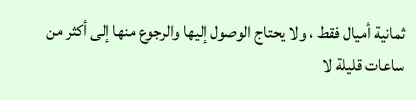ثمانية أميال فقط ، ولا يحتاج الوصول إليها والرجوع منها إلى أكثر من ساعات قليلة لا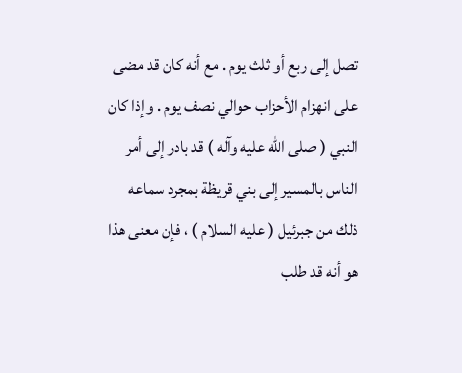تصل إلى ربع أو ثلث يوم . مع أنه كان قد مضى على انهزام الأحزاب حوالي نصف يوم . وإذا كان النبي ( صلى الله عليه وآله ) قد بادر إلى أمر الناس بالمسير إلى بني قريظة بمجرد سماعه ذلك من جبرئيل ( عليه السلام ) ، فإن معنى هذا هو أنه قد طلب